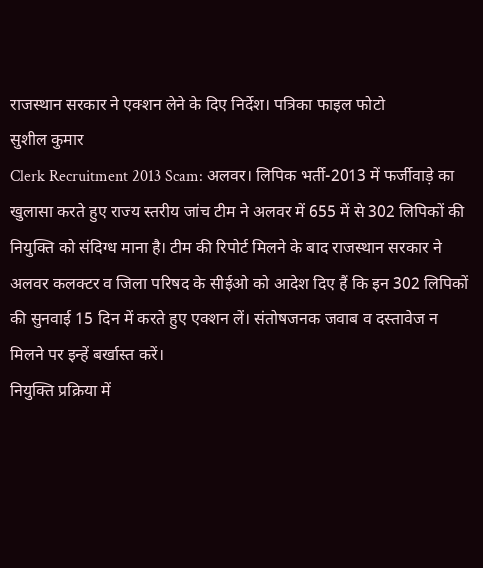राजस्थान सरकार ने एक्शन लेने के दिए निर्देश। पत्रिका फाइल फोटो
सुशील कुमार
Clerk Recruitment 2013 Scam: अलवर। लिपिक भर्ती-2013 में फर्जीवाड़े का खुलासा करते हुए राज्य स्तरीय जांच टीम ने अलवर में 655 में से 302 लिपिकों की नियुक्ति को संदिग्ध माना है। टीम की रिपोर्ट मिलने के बाद राजस्थान सरकार ने अलवर कलक्टर व जिला परिषद के सीईओ को आदेश दिए हैं कि इन 302 लिपिकों की सुनवाई 15 दिन में करते हुए एक्शन लें। संतोषजनक जवाब व दस्तावेज न मिलने पर इन्हें बर्खास्त करें।
नियुक्ति प्रक्रिया में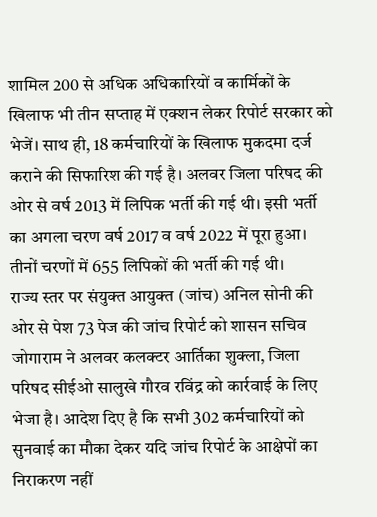शामिल 200 से अधिक अधिकारियों व कार्मिकों के खिलाफ भी तीन सप्ताह में एक्शन लेकर रिपोर्ट सरकार को भेजें। साथ ही, 18 कर्मचारियों के खिलाफ मुकदमा दर्ज कराने की सिफारिश की गई है। अलवर जिला परिषद की ओर से वर्ष 2013 में लिपिक भर्ती की गई थी। इसी भर्ती का अगला चरण वर्ष 2017 व वर्ष 2022 में पूरा हुआ। तीनों चरणों में 655 लिपिकों की भर्ती की गई थी।
राज्य स्तर पर संयुक्त आयुक्त (जांच) अनिल सोनी की ओर से पेश 73 पेज की जांच रिपोर्ट को शासन सचिव जोगाराम ने अलवर कलक्टर आर्तिका शुक्ला, जिला परिषद सीईओ सालुखे गौरव रविंद्र को कार्रवाई के लिए भेजा है। आदेश दिए है कि सभी 302 कर्मचारियों को सुनवाई का मौका देकर यदि जांच रिपोर्ट के आक्षेपों का निराकरण नहीं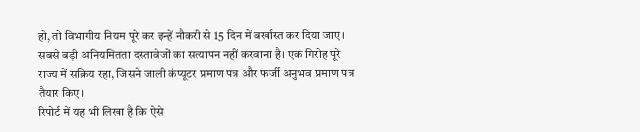हो, तो विभागीय नियम पूरे कर इन्हें नौकरी से 15 दिन में बर्खास्त कर दिया जाए। सबसे बड़ी अनियमितता दस्तावेजों का सत्यापन नहीं करवाना है। एक गिरोह पूरे राज्य में सक्रिय रहा, जिसने जाली कंप्यूटर प्रमाण पत्र और फर्जी अनुभव प्रमाण पत्र तैयार किए।
रिपोर्ट में यह भी लिखा है कि ऐसे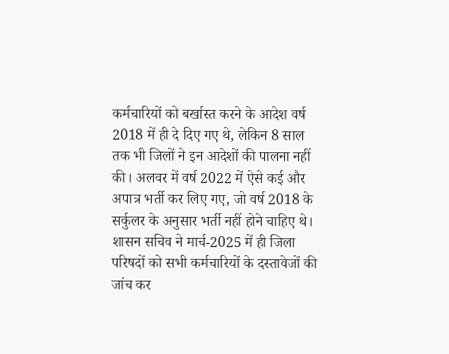कर्मचारियों को बर्खास्त करने के आदेश वर्ष 2018 में ही दे दिए गए थे, लेकिन 8 साल तक भी जिलों ने इन आदेशों की पालना नहीं की। अलवर में वर्ष 2022 में ऐसे कई और अपात्र भर्ती कर लिए गए, जो वर्ष 2018 के सर्कुलर के अनुसार भर्ती नहीं होने चाहिए थे। शासन सचिव ने मार्च-2025 में ही जिला परिषदों को सभी कर्मचारियों के दस्तावेजों की जांच कर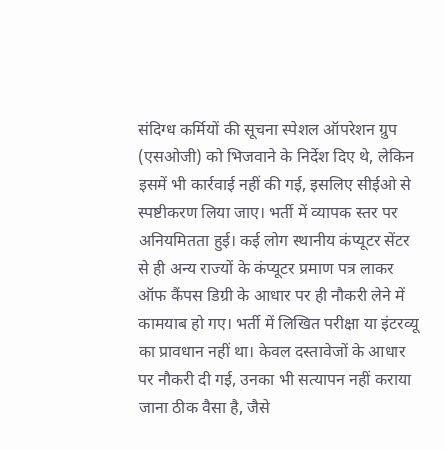संदिग्ध कर्मियों की सूचना स्पेशल ऑपरेशन ग्रुप (एसओजी) को भिजवाने के निर्देश दिए थे, लेकिन इसमें भी कार्रवाई नहीं की गई, इसलिए सीईओ से स्पष्टीकरण लिया जाए। भर्ती में व्यापक स्तर पर अनियमितता हुई। कई लोग स्थानीय कंप्यूटर सेंटर से ही अन्य राज्यों के कंप्यूटर प्रमाण पत्र लाकर ऑफ कैंपस डिग्री के आधार पर ही नौकरी लेने में कामयाब हो गए। भर्ती में लिखित परीक्षा या इंटरव्यू का प्रावधान नहीं था। केवल दस्तावेजों के आधार पर नौकरी दी गई, उनका भी सत्यापन नहीं कराया जाना ठीक वैसा है, जैसे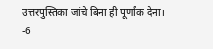उत्तरपुस्तिका जांचे बिना ही पूर्णांक देना।
-6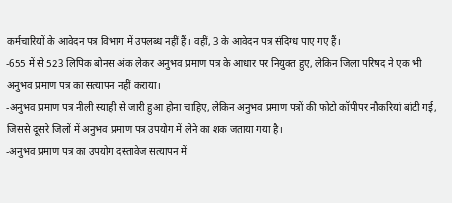कर्मचारियों के आवेदन पत्र विभाग में उपलब्ध नहीं हैं। वहीं, 3 के आवेदन पत्र संदिग्ध पाए गए हैं।
-655 में से 523 लिपिक बोनस अंक लेकर अनुभव प्रमाण पत्र के आधार पर नियुक्त हुए, लेकिन जिला परिषद ने एक भी अनुभव प्रमाण पत्र का सत्यापन नहीं कराया।
-अनुभव प्रमाण पत्र नीली स्याही से जारी हुआ होना चाहिए, लेकिन अनुभव प्रमाण पत्रों की फोटो कॉपीपर नौकरियां बांटी गई, जिससे दूसरे जिलों में अनुभव प्रमाण पत्र उपयोग में लेने का शक जताया गया है।
-अनुभव प्रमाण पत्र का उपयोग दस्तावेज सत्यापन में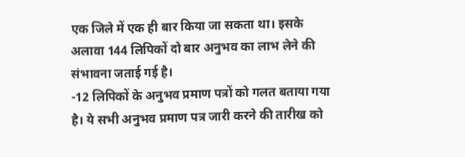एक जिले में एक ही बार किया जा सकता था। इसके अलावा 144 लिपिकों दो बार अनुभव का लाभ लेने की संभावना जताई गई है।
-12 लिपिकों के अनुभव प्रमाण पत्रों को गलत बताया गया है। ये सभी अनुभव प्रमाण पत्र जारी करने की तारीख को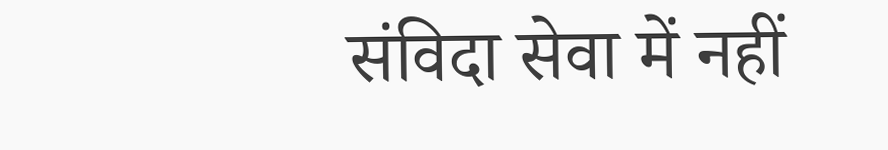संविदा सेवा में नहीं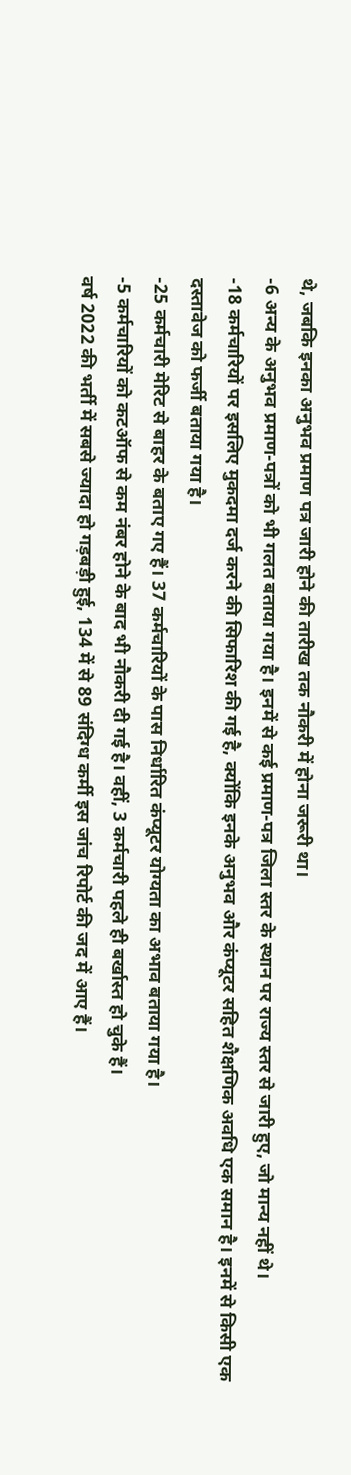थे, जबकि इनका अनुभव प्रमाण पत्र जारी होने की तारीख तक नौकरी में होना जरूरी था।
-6 अन्य के अनुभव प्रमाण-पत्रों को भी गलत बताया गया है। इनमें से कई प्रमाण-पत्र जिला स्तर के स्थान पर राज्य स्तर से जारी हुए, जो मान्य नहीं थे।
-18 कर्मचारियों पर इसलिए मुकदमा दर्ज करने की सिफारिश की गई है, क्योंकि इनके अनुभव और कंप्यूटर सहित शैक्षणिक अवधि एक समान है। इनमें से किसी एक दस्तावेज को फर्जी बताया गया है।
-25 कर्मचारी मेरिट से बाहर के बताए गए हैं। 37 कर्मचारियों के पास निर्धारित कंप्यूटर योग्यता का अभाव बताया गया है।
-5 कर्मचारियों को कटऑफ से कम नंबर होने के बाद भी नौकरी दी गई है। वहीं, 3 कर्मचारी पहले ही बर्खास्त हो चुके हैं।
वर्ष 2022 की भर्ती में सबसे ज्यादा हो गड़बड़ी हुई, 134 में से 89 संदिग्ध कर्मी इस जांच रिपोर्ट की जद में आए हैं।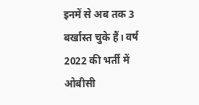इनमें से अब तक 3 बर्खास्त चुके हैं। वर्ष 2022 की भर्ती में ओबीसी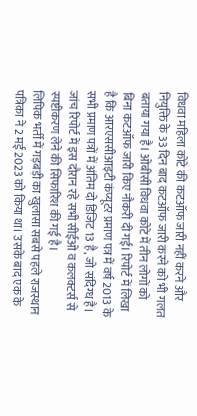विधवा महिला कोटे की कटऑफ जारी नहीं करने और नियुक्ति के 33 दिन बाद कटऑफ जारी करने को भी गलत बताया गया है। ओबीसी विधवा कोटे में तीन लोगों को बिना कटऑफ जारी किए नौकरी दी गई। रिपोर्ट में लिखा है कि आरएससीआइटी कंप्यूटर प्रमाण पत्र में वर्ष 2013 के सभी प्रमाण पत्रों में अंतिम दो डिजिट 13 है, जो संदिग्ध है। जांच रिपोर्ट में इस दौरान रहे सभी सीईओ व कलक्टर्स से स्पष्टीकरण लेने की सिफारिश की गई है।
लिपिक भर्ती में गड़बड़ी का खुलासा सबसे पहले राजस्थान पत्रिका ने 2 मई 2023 को किया था। उसके बाद एक के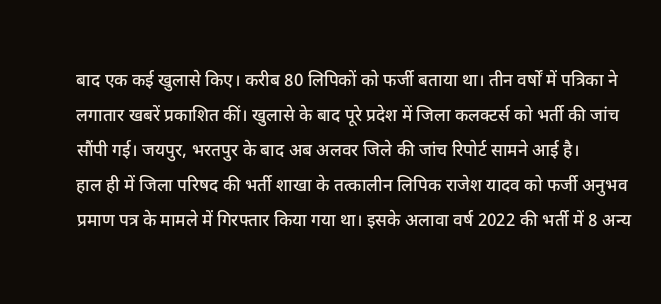बाद एक कई खुलासे किए। करीब 80 लिपिकों को फर्जी बताया था। तीन वर्षों में पत्रिका ने लगातार खबरें प्रकाशित कीं। खुलासे के बाद पूरे प्रदेश में जिला कलक्टर्स को भर्ती की जांच सौंपी गई। जयपुर, भरतपुर के बाद अब अलवर जिले की जांच रिपोर्ट सामने आई है।
हाल ही में जिला परिषद की भर्ती शाखा के तत्कालीन लिपिक राजेश यादव को फर्जी अनुभव प्रमाण पत्र के मामले में गिरफ्तार किया गया था। इसके अलावा वर्ष 2022 की भर्ती में 8 अन्य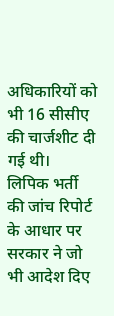अधिकारियों को भी 16 सीसीए की चार्जशीट दी गई थी।
लिपिक भर्ती की जांच रिपोर्ट के आधार पर सरकार ने जो भी आदेश दिए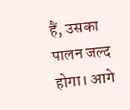हैं, उसका पालन जल्द होगा। आगे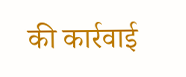की कार्रवाई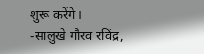शुरू करेंगे।
-सालुखे गौरव रविंद्र,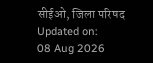सीईओ, जिला परिषद
Updated on:
08 Aug 2026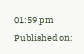01:59 pm
Published on: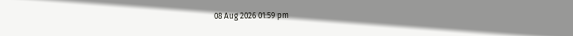08 Aug 2026 01:59 pm